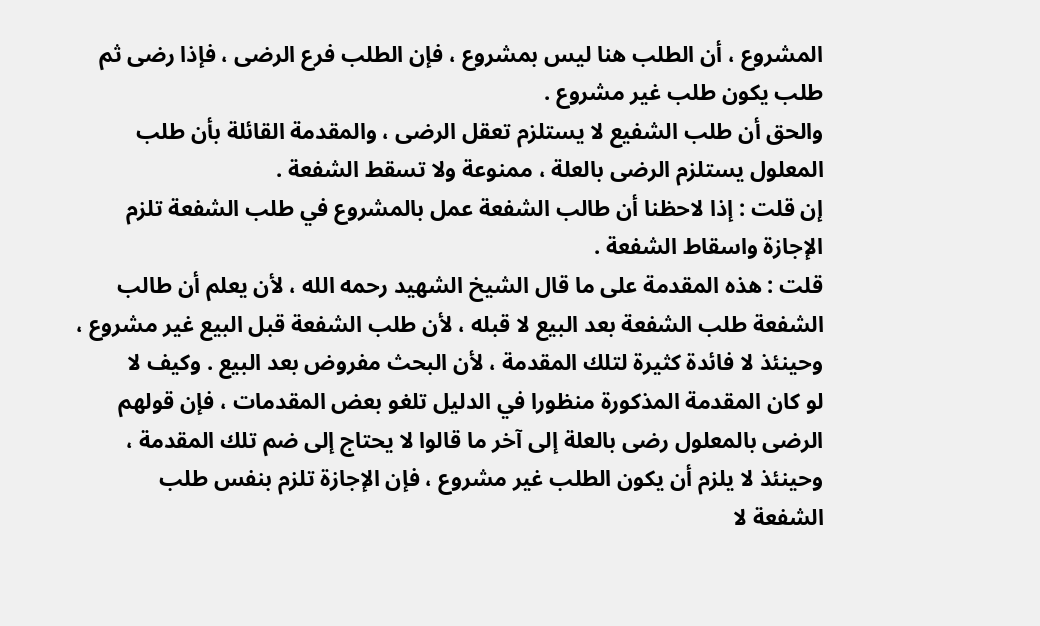المشروع ، أن الطلب هنا ليس بمشروع ، فإن الطلب فرع الرضى ، فإذا رضى ثم
طلب يكون طلب غير مشروع .
والحق أن طلب الشفيع لا يستلزم تعقل الرضى ، والمقدمة القائلة بأن طلب
المعلول يستلزم الرضى بالعلة ، ممنوعة ولا تسقط الشفعة .
إن قلت : إذا لاحظنا أن طالب الشفعة عمل بالمشروع في طلب الشفعة تلزم
الإجازة واسقاط الشفعة .
قلت : هذه المقدمة على ما قال الشيخ الشهيد رحمه الله ، لأن يعلم أن طالب
الشفعة طلب الشفعة بعد البيع لا قبله ، لأن طلب الشفعة قبل البيع غير مشروع ،
وحينئذ لا فائدة كثيرة لتلك المقدمة ، لأن البحث مفروض بعد البيع . وكيف لا
لو كان المقدمة المذكورة منظورا في الدليل تلغو بعض المقدمات ، فإن قولهم
الرضى بالمعلول رضى بالعلة إلى آخر ما قالوا لا يحتاج إلى ضم تلك المقدمة ،
وحينئذ لا يلزم أن يكون الطلب غير مشروع ، فإن الإجازة تلزم بنفس طلب
الشفعة لا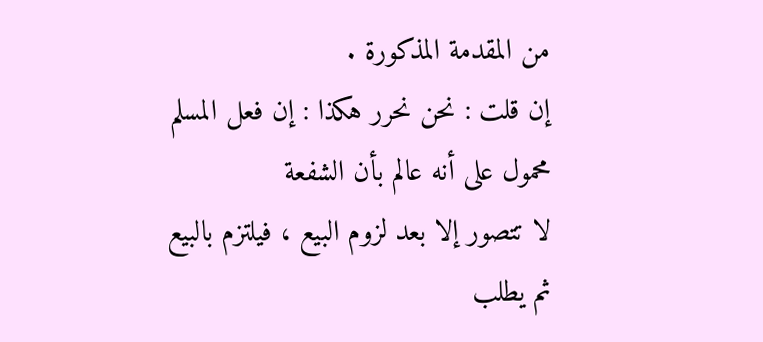من المقدمة المذكورة .
إن قلت : نحن نحرر هكذا : إن فعل المسلم محمول على أنه عالم بأن الشفعة
لا تتصور إلا بعد لزوم البيع ، فيلتزم بالبيع ثم يطلب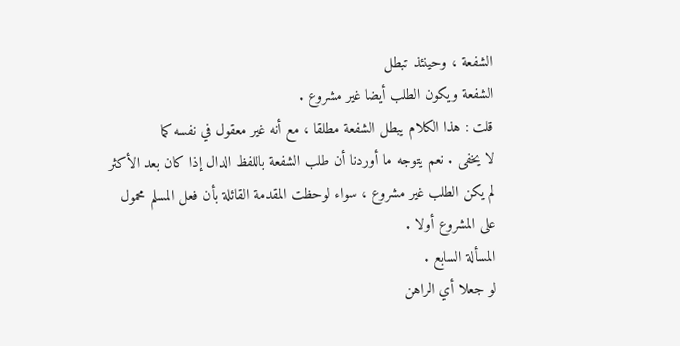الشفعة ، وحينئذ تبطل
الشفعة ويكون الطلب أيضا غير مشروع .
قلت : هذا الكلام يبطل الشفعة مطلقا ، مع أنه غير معقول في نفسه كما
لا يخفى . نعم يتوجه ما أوردنا أن طلب الشفعة باللفظ الدال إذا كان بعد الأكثر
لم يكن الطلب غير مشروع ، سواء لوحظت المقدمة القائلة بأن فعل المسلم محمول
على المشروع أولا .
المسألة السابع .
لو جعلا أي الراهن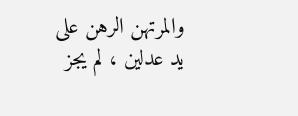والمرتهن الرهن على يد عدلين ، لم يجز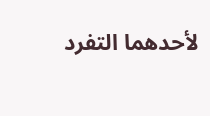لأحدهما التفرد